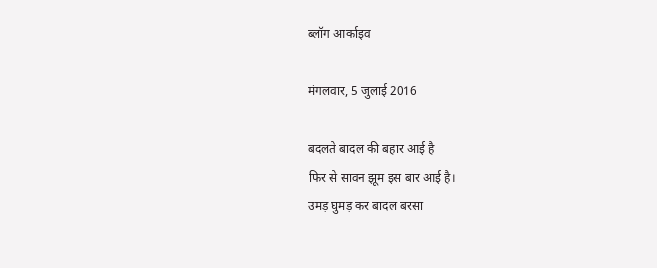ब्लॉग आर्काइव

मंगलवार, 5 जुलाई 2016

बदलते बादल की बहार आई है
फिर से सावन झूम इस बार आई है।
उमड़ घुमड़ कर बादल बरसा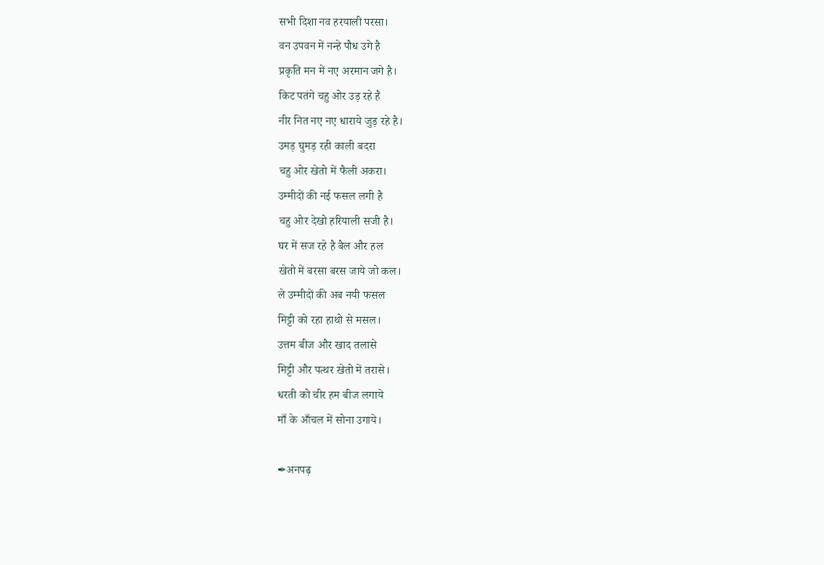सभी दिशा नव हरयाली परसा।
वन उपवन में नन्हे पौध उगे है
प्रकृति मन में नए अरमान जगे है।
किट पतंगे चहु ओर उड़ रहे है
नीर नित नए नए धाराये जुड़ रहे है।
उमड़ घुमड़ रही काली बदरा
चहु ओर खेतो में फैली अकरा।
उम्मीदों की नई फसल लगी है
चहु ओर देखो हरियाली सजी है।
घर में सज रहे है बैल और हल
खेतो में बरसा बरस जाये जो कल।
ले उम्मीदों की अब नयी फसल
मिट्टी को रहा हाथो से मसल।
उत्तम बीज और खाद तलासे
मिट्टी और पत्थर खेतो में तरासे।
धरती को चीर हम बीज लगाये
माँ के आँचल में सोना उगाये।

✒अनपढ़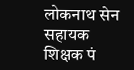लोकनाथ सेन
सहायक शिक्षक पं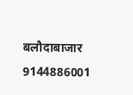बलौदाबाजार
9144886001